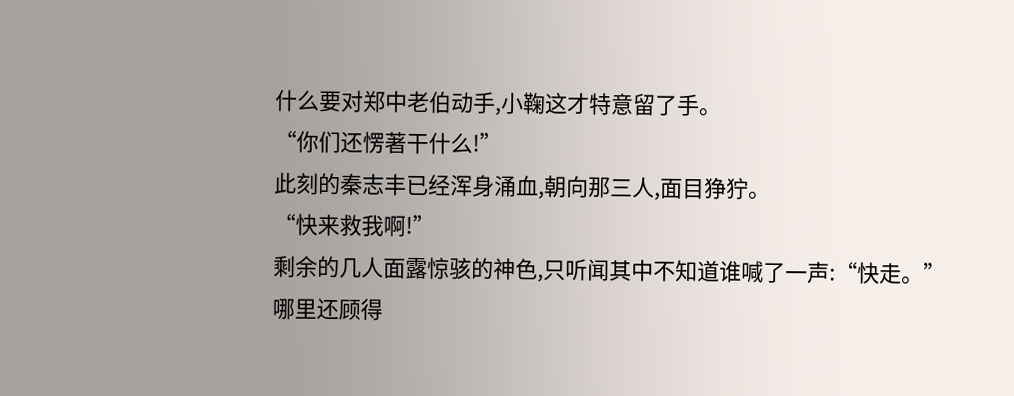什么要对郑中老伯动手,小鞠这才特意留了手。
“你们还愣著干什么!”
此刻的秦志丰已经浑身涌血,朝向那三人,面目狰狞。
“快来救我啊!”
剩余的几人面露惊骇的神色,只听闻其中不知道谁喊了一声:“快走。”
哪里还顾得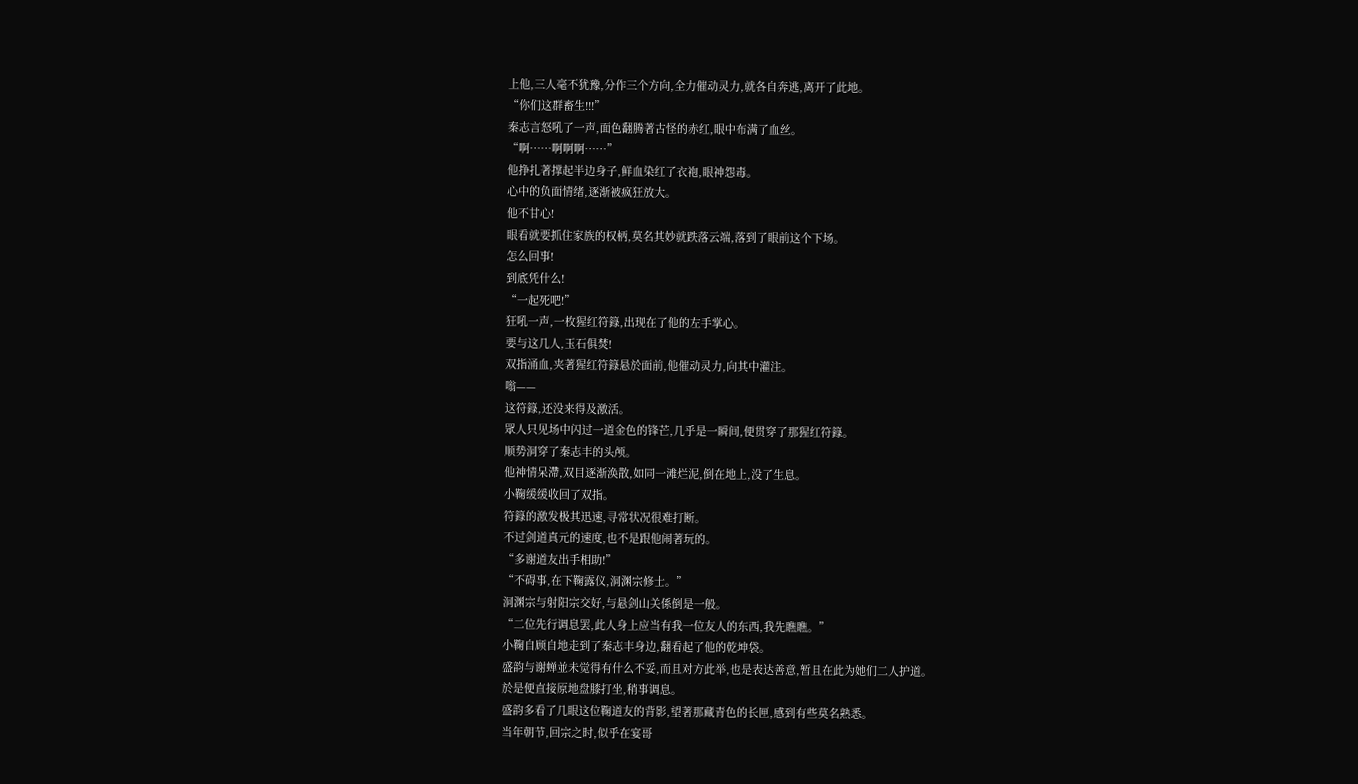上他,三人毫不犹豫,分作三个方向,全力催动灵力,就各自奔逃,离开了此地。
“你们这群畜生!!!”
秦志言怒吼了一声,面色翻腾著古怪的赤红,眼中布满了血丝。
“啊……啊啊啊……”
他挣扎著撑起半边身子,鲜血染红了衣袍,眼神怨毒。
心中的负面情绪,逐渐被疯狂放大。
他不甘心!
眼看就要抓住家族的权柄,莫名其妙就跌落云端,落到了眼前这个下场。
怎么回事!
到底凭什么!
“一起死吧!”
狂吼一声,一枚猩红符籙,出现在了他的左手掌心。
要与这几人,玉石俱焚!
双指涌血,夹著猩红符籙悬於面前,他催动灵力,向其中灌注。
嗡——
这符籙,还没来得及激活。
眾人只见场中闪过一道金色的锋芒,几乎是一瞬间,便贯穿了那猩红符籙。
顺势洞穿了秦志丰的头颅。
他神情呆滯,双目逐渐涣散,如同一滩烂泥,倒在地上,没了生息。
小鞠缓缓收回了双指。
符籙的激发极其迅速,寻常状况很难打断。
不过剑道真元的速度,也不是跟他闹著玩的。
“多谢道友出手相助!”
“不碍事,在下鞠露仪,洞渊宗修士。”
洞渊宗与射阳宗交好,与悬剑山关係倒是一般。
“二位先行调息罢,此人身上应当有我一位友人的东西,我先瞧瞧。”
小鞠自顾自地走到了秦志丰身边,翻看起了他的乾坤袋。
盛韵与谢蝉並未觉得有什么不妥,而且对方此举,也是表达善意,暂且在此为她们二人护道。
於是便直接原地盘膝打坐,稍事调息。
盛韵多看了几眼这位鞠道友的背影,望著那藏青色的长匣,感到有些莫名熟悉。
当年朝节,回宗之时,似乎在宴哥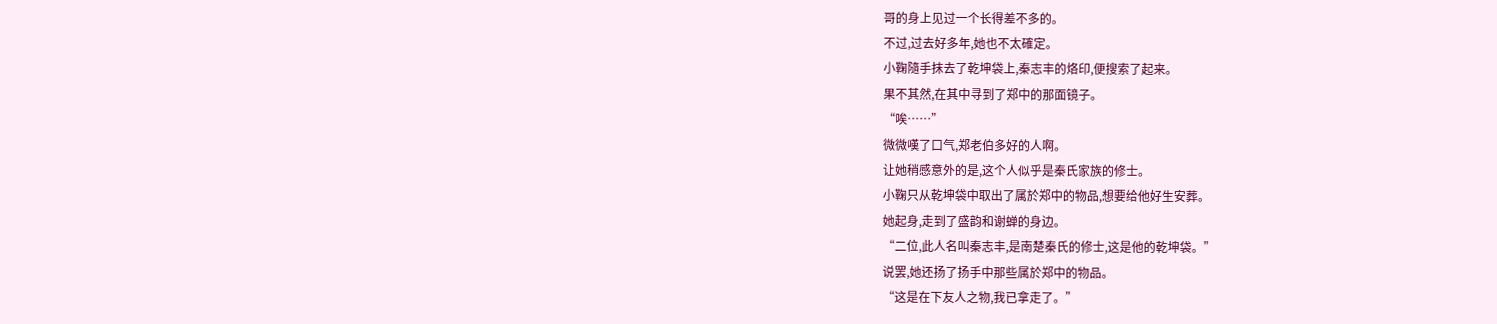哥的身上见过一个长得差不多的。
不过,过去好多年,她也不太確定。
小鞠隨手抹去了乾坤袋上,秦志丰的烙印,便搜索了起来。
果不其然,在其中寻到了郑中的那面镜子。
“唉……”
微微嘆了口气,郑老伯多好的人啊。
让她稍感意外的是,这个人似乎是秦氏家族的修士。
小鞠只从乾坤袋中取出了属於郑中的物品,想要给他好生安葬。
她起身,走到了盛韵和谢蝉的身边。
“二位,此人名叫秦志丰,是南楚秦氏的修士,这是他的乾坤袋。”
说罢,她还扬了扬手中那些属於郑中的物品。
“这是在下友人之物,我已拿走了。”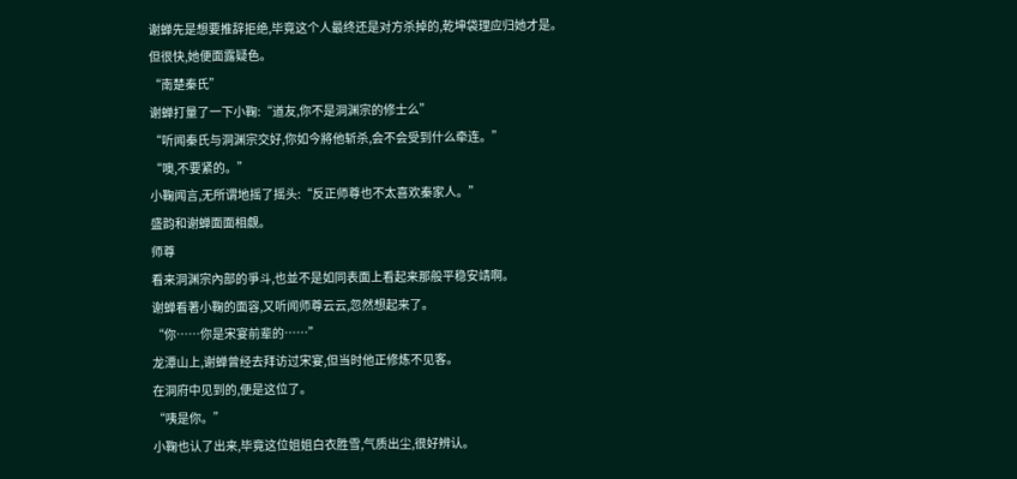谢蝉先是想要推辞拒绝,毕竟这个人最终还是对方杀掉的,乾坤袋理应归她才是。
但很快,她便面露疑色。
“南楚秦氏”
谢蝉打量了一下小鞠:“道友,你不是洞渊宗的修士么”
“听闻秦氏与洞渊宗交好,你如今將他斩杀,会不会受到什么牵连。”
“噢,不要紧的。”
小鞠闻言,无所谓地摇了摇头:“反正师尊也不太喜欢秦家人。”
盛韵和谢蝉面面相覷。
师尊
看来洞渊宗內部的爭斗,也並不是如同表面上看起来那般平稳安靖啊。
谢蝉看著小鞠的面容,又听闻师尊云云,忽然想起来了。
“你……你是宋宴前辈的……”
龙潭山上,谢蝉曾经去拜访过宋宴,但当时他正修炼不见客。
在洞府中见到的,便是这位了。
“咦是你。”
小鞠也认了出来,毕竟这位姐姐白衣胜雪,气质出尘,很好辨认。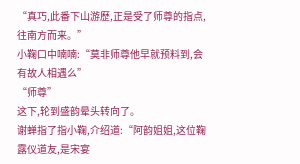“真巧,此番下山游歷,正是受了师尊的指点,往南方而来。”
小鞠口中喃喃:“莫非师尊他早就预料到,会有故人相遇么”
“师尊”
这下,轮到盛韵晕头转向了。
谢蝉指了指小鞠,介绍道:“阿韵姐姐,这位鞠露仪道友,是宋宴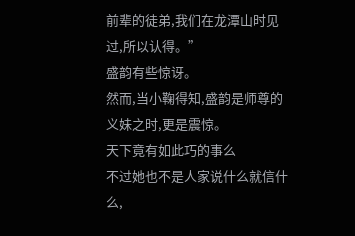前辈的徒弟,我们在龙潭山时见过,所以认得。”
盛韵有些惊讶。
然而,当小鞠得知,盛韵是师尊的义妹之时,更是震惊。
天下竟有如此巧的事么
不过她也不是人家说什么就信什么,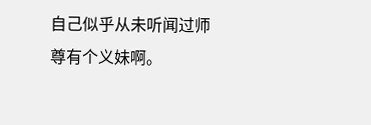自己似乎从未听闻过师尊有个义妹啊。